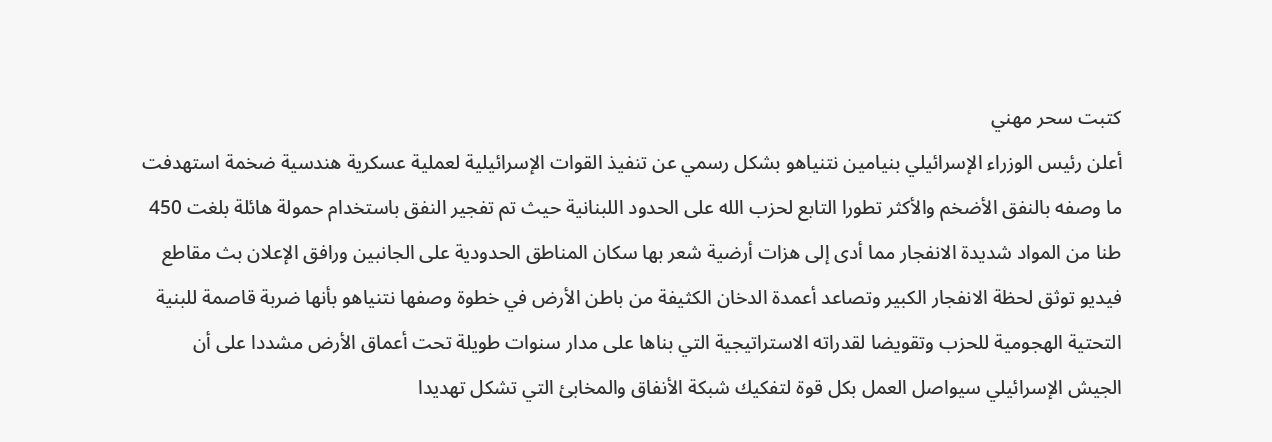كتبت سحر مهني
أعلن رئيس الوزراء الإسرائيلي بنيامين نتنياهو بشكل رسمي عن تنفيذ القوات الإسرائيلية لعملية عسكرية هندسية ضخمة استهدفت ما وصفه بالنفق الأضخم والأكثر تطورا التابع لحزب الله على الحدود اللبنانية حيث تم تفجير النفق باستخدام حمولة هائلة بلغت 450 طنا من المواد شديدة الانفجار مما أدى إلى هزات أرضية شعر بها سكان المناطق الحدودية على الجانبين ورافق الإعلان بث مقاطع فيديو توثق لحظة الانفجار الكبير وتصاعد أعمدة الدخان الكثيفة من باطن الأرض في خطوة وصفها نتنياهو بأنها ضربة قاصمة للبنية التحتية الهجومية للحزب وتقويضا لقدراته الاستراتيجية التي بناها على مدار سنوات طويلة تحت أعماق الأرض مشددا على أن الجيش الإسرائيلي سيواصل العمل بكل قوة لتفكيك شبكة الأنفاق والمخابئ التي تشكل تهديدا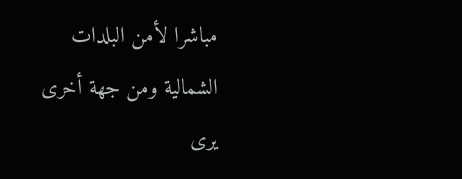مباشرا لأمن البلدات الشمالية ومن جهة أخرى يرى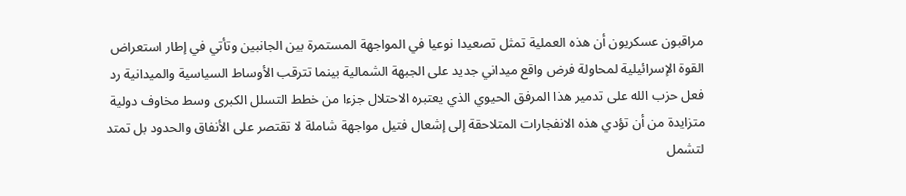مراقبون عسكريون أن هذه العملية تمثل تصعيدا نوعيا في المواجهة المستمرة بين الجانبين وتأتي في إطار استعراض القوة الإسرائيلية لمحاولة فرض واقع ميداني جديد على الجبهة الشمالية بينما تترقب الأوساط السياسية والميدانية رد فعل حزب الله على تدمير هذا المرفق الحيوي الذي يعتبره الاحتلال جزءا من خطط التسلل الكبرى وسط مخاوف دولية متزايدة من أن تؤدي هذه الانفجارات المتلاحقة إلى إشعال فتيل مواجهة شاملة لا تقتصر على الأنفاق والحدود بل تمتد لتشمل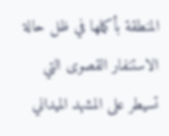المنطقة بأكملها في ظل حالة الاستنفار القصوى التي تسيطر على المشهد الميداني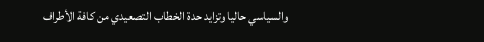والسياسي حاليا وتزايد حدة الخطاب التصعيدي من كافة الأطراف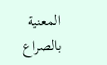المعنية بالصراع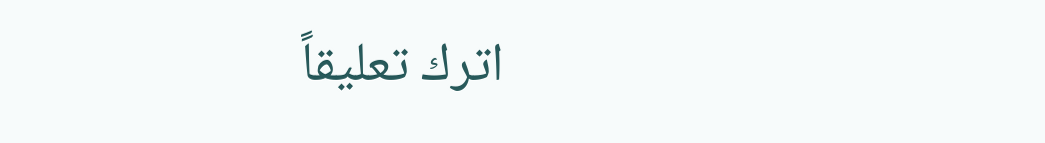اترك تعليقاً